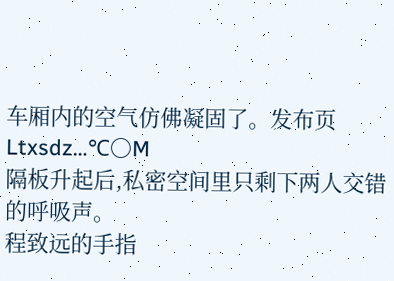车厢内的空气仿佛凝固了。发布页Ltxsdz…℃〇M
隔板升起后,私密空间里只剩下两人交错的呼吸声。
程致远的手指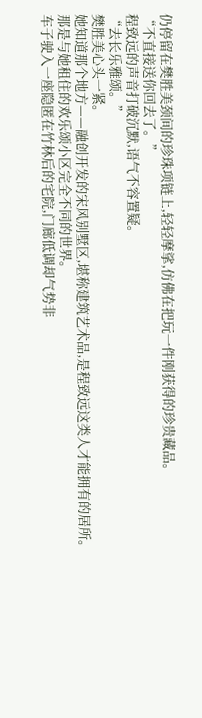仍停留在樊胜美颈间的珍珠项链上,轻轻摩挲,仿佛在把玩一件刚获得的珍贵藏品。
“不直接送你回去了。”
程致远的声音打破沉默,语气不容置疑。
“去长乐雅颂。”
樊胜美心头一紧。
她知道那个地方——融创开发的宋风别墅区,堪称建筑艺术品,是程致远这类人才能拥有的居所。
那是与她租住的欢乐颂小区完全不同的世界。
车子驶入一座隐匿在竹林后的宅院,门廊低调却气势非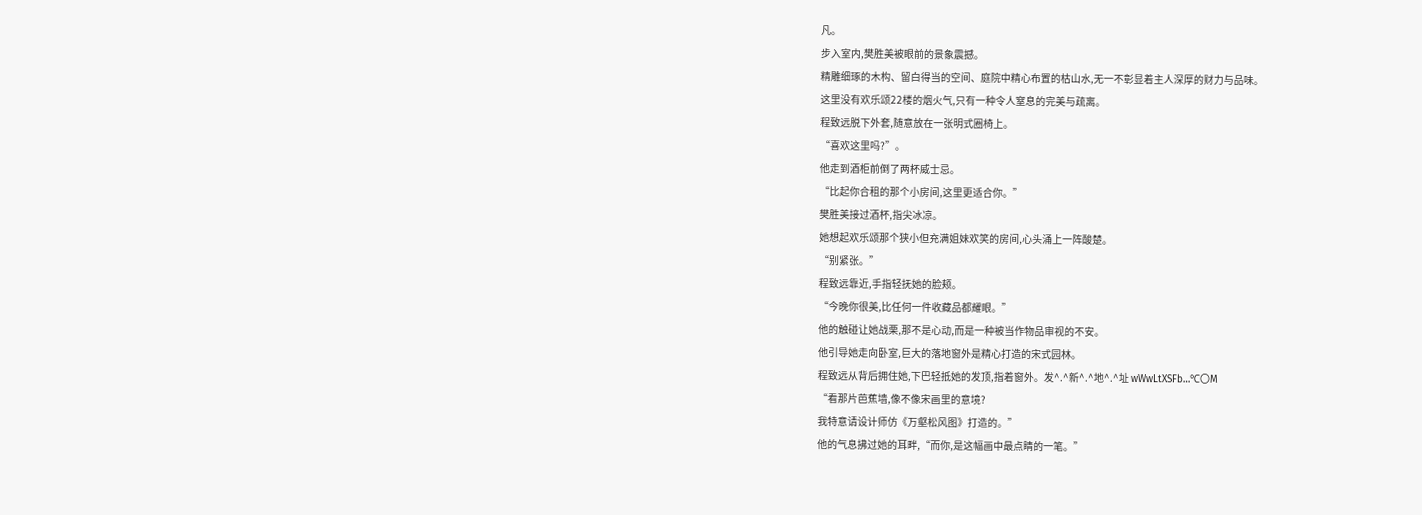凡。
步入室内,樊胜美被眼前的景象震撼。
精雕细琢的木构、留白得当的空间、庭院中精心布置的枯山水,无一不彰显着主人深厚的财力与品味。
这里没有欢乐颂22楼的烟火气,只有一种令人窒息的完美与疏离。
程致远脱下外套,随意放在一张明式圈椅上。
“喜欢这里吗?”。
他走到酒柜前倒了两杯威士忌。
“比起你合租的那个小房间,这里更适合你。”
樊胜美接过酒杯,指尖冰凉。
她想起欢乐颂那个狭小但充满姐妹欢笑的房间,心头涌上一阵酸楚。
“别紧张。”
程致远靠近,手指轻抚她的脸颊。
“今晚你很美,比任何一件收藏品都耀眼。”
他的触碰让她战栗,那不是心动,而是一种被当作物品审视的不安。
他引导她走向卧室,巨大的落地窗外是精心打造的宋式园林。
程致远从背后拥住她,下巴轻抵她的发顶,指着窗外。发^.^新^.^地^.^址 wWwLtXSFb…℃〇M
“看那片芭蕉墙,像不像宋画里的意境?
我特意请设计师仿《万壑松风图》打造的。”
他的气息拂过她的耳畔,“而你,是这幅画中最点睛的一笔。”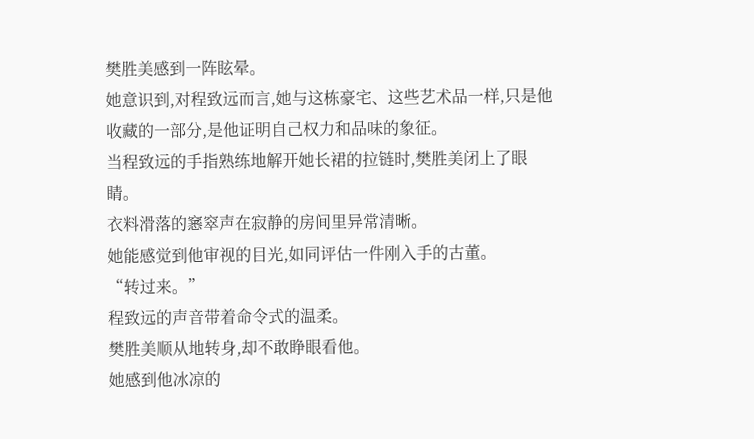樊胜美感到一阵眩晕。
她意识到,对程致远而言,她与这栋豪宅、这些艺术品一样,只是他收藏的一部分,是他证明自己权力和品味的象征。
当程致远的手指熟练地解开她长裙的拉链时,樊胜美闭上了眼睛。
衣料滑落的窸窣声在寂静的房间里异常清晰。
她能感觉到他审视的目光,如同评估一件刚入手的古董。
“转过来。”
程致远的声音带着命令式的温柔。
樊胜美顺从地转身,却不敢睁眼看他。
她感到他冰凉的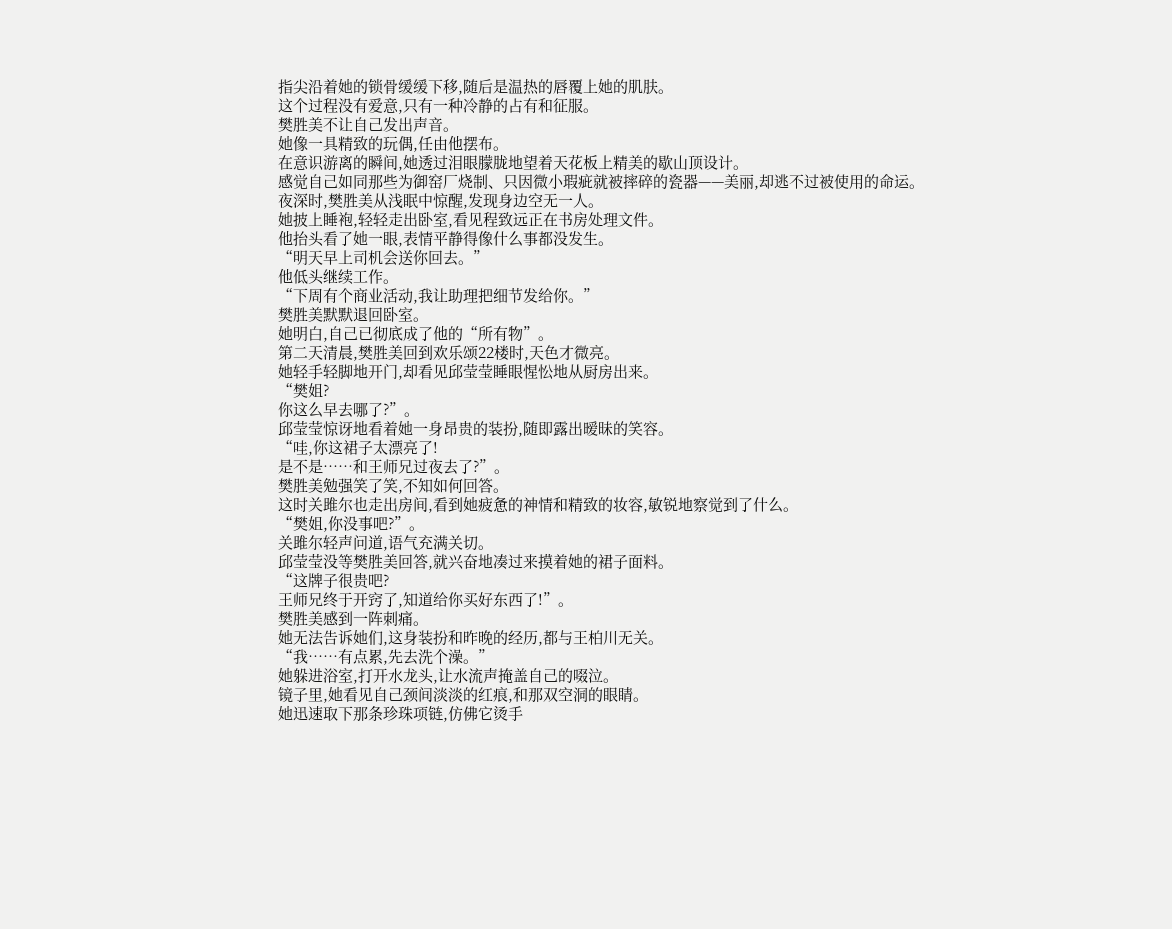指尖沿着她的锁骨缓缓下移,随后是温热的唇覆上她的肌肤。
这个过程没有爱意,只有一种冷静的占有和征服。
樊胜美不让自己发出声音。
她像一具精致的玩偶,任由他摆布。
在意识游离的瞬间,她透过泪眼朦胧地望着天花板上精美的歇山顶设计。
感觉自己如同那些为御窑厂烧制、只因微小瑕疵就被摔碎的瓷器——美丽,却逃不过被使用的命运。
夜深时,樊胜美从浅眠中惊醒,发现身边空无一人。
她披上睡袍,轻轻走出卧室,看见程致远正在书房处理文件。
他抬头看了她一眼,表情平静得像什么事都没发生。
“明天早上司机会送你回去。”
他低头继续工作。
“下周有个商业活动,我让助理把细节发给你。”
樊胜美默默退回卧室。
她明白,自己已彻底成了他的“所有物”。
第二天清晨,樊胜美回到欢乐颂22楼时,天色才微亮。
她轻手轻脚地开门,却看见邱莹莹睡眼惺忪地从厨房出来。
“樊姐?
你这么早去哪了?”。
邱莹莹惊讶地看着她一身昂贵的装扮,随即露出暧昧的笑容。
“哇,你这裙子太漂亮了!
是不是……和王师兄过夜去了?”。
樊胜美勉强笑了笑,不知如何回答。
这时关雎尔也走出房间,看到她疲惫的神情和精致的妆容,敏锐地察觉到了什么。
“樊姐,你没事吧?”。
关雎尔轻声问道,语气充满关切。
邱莹莹没等樊胜美回答,就兴奋地凑过来摸着她的裙子面料。
“这牌子很贵吧?
王师兄终于开窍了,知道给你买好东西了!”。
樊胜美感到一阵刺痛。
她无法告诉她们,这身装扮和昨晚的经历,都与王柏川无关。
“我……有点累,先去洗个澡。”
她躲进浴室,打开水龙头,让水流声掩盖自己的啜泣。
镜子里,她看见自己颈间淡淡的红痕,和那双空洞的眼睛。
她迅速取下那条珍珠项链,仿佛它烫手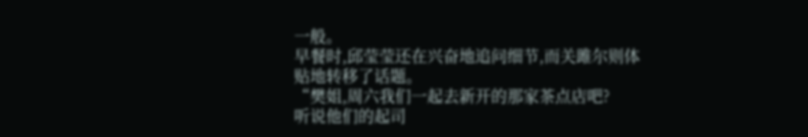一般。
早餐时,邱莹莹还在兴奋地追问细节,而关雎尔则体贴地转移了话题。
“樊姐,周六我们一起去新开的那家茶点店吧?
听说他们的起司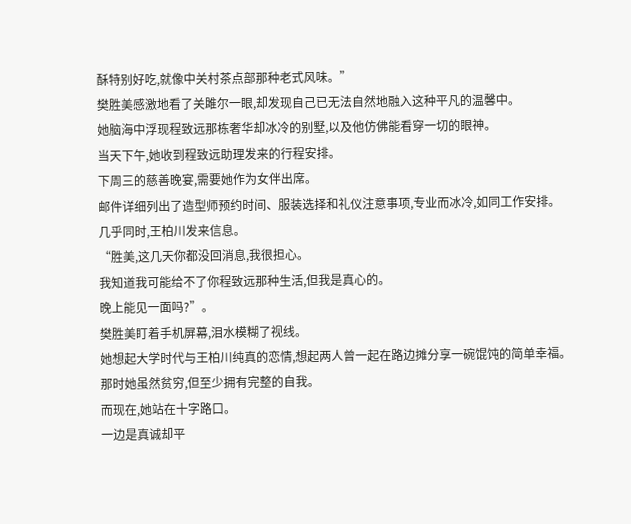酥特别好吃,就像中关村茶点部那种老式风味。”
樊胜美感激地看了关雎尔一眼,却发现自己已无法自然地融入这种平凡的温馨中。
她脑海中浮现程致远那栋奢华却冰冷的别墅,以及他仿佛能看穿一切的眼神。
当天下午,她收到程致远助理发来的行程安排。
下周三的慈善晚宴,需要她作为女伴出席。
邮件详细列出了造型师预约时间、服装选择和礼仪注意事项,专业而冰冷,如同工作安排。
几乎同时,王柏川发来信息。
“胜美,这几天你都没回消息,我很担心。
我知道我可能给不了你程致远那种生活,但我是真心的。
晚上能见一面吗?”。
樊胜美盯着手机屏幕,泪水模糊了视线。
她想起大学时代与王柏川纯真的恋情,想起两人曾一起在路边摊分享一碗馄饨的简单幸福。
那时她虽然贫穷,但至少拥有完整的自我。
而现在,她站在十字路口。
一边是真诚却平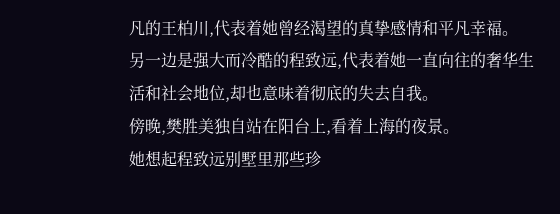凡的王柏川,代表着她曾经渴望的真挚感情和平凡幸福。
另一边是强大而冷酷的程致远,代表着她一直向往的奢华生活和社会地位,却也意味着彻底的失去自我。
傍晚,樊胜美独自站在阳台上,看着上海的夜景。
她想起程致远别墅里那些珍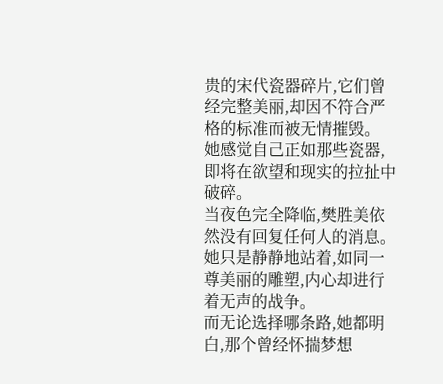贵的宋代瓷器碎片,它们曾经完整美丽,却因不符合严格的标准而被无情摧毁。
她感觉自己正如那些瓷器,即将在欲望和现实的拉扯中破碎。
当夜色完全降临,樊胜美依然没有回复任何人的消息。
她只是静静地站着,如同一尊美丽的雕塑,内心却进行着无声的战争。
而无论选择哪条路,她都明白,那个曾经怀揣梦想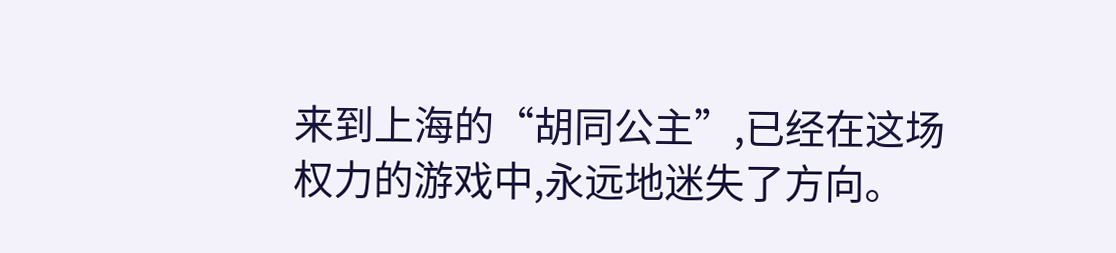来到上海的“胡同公主”,已经在这场权力的游戏中,永远地迷失了方向。